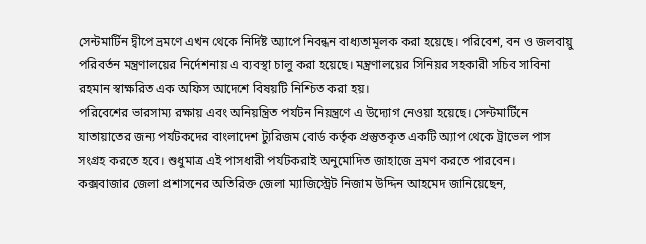সেন্টমার্টিন দ্বীপে ভ্রমণে এখন থেকে নির্দিষ্ট অ্যাপে নিবন্ধন বাধ্যতামূলক করা হয়েছে। পরিবেশ, বন ও জলবায়ু পরিবর্তন মন্ত্রণালয়ের নির্দেশনায় এ ব্যবস্থা চালু করা হয়েছে। মন্ত্রণালয়ের সিনিয়র সহকারী সচিব সাবিনা রহমান স্বাক্ষরিত এক অফিস আদেশে বিষয়টি নিশ্চিত করা হয়।
পরিবেশের ভারসাম্য রক্ষায় এবং অনিয়ন্ত্রিত পর্যটন নিয়ন্ত্রণে এ উদ্যোগ নেওয়া হয়েছে। সেন্টমার্টিনে যাতায়াতের জন্য পর্যটকদের বাংলাদেশ ট্যুরিজম বোর্ড কর্তৃক প্রস্তুতকৃত একটি অ্যাপ থেকে ট্রাভেল পাস সংগ্রহ করতে হবে। শুধুমাত্র এই পাসধারী পর্যটকরাই অনুমোদিত জাহাজে ভ্রমণ করতে পারবেন।
কক্সবাজার জেলা প্রশাসনের অতিরিক্ত জেলা ম্যাজিস্ট্রেট নিজাম উদ্দিন আহমেদ জানিয়েছেন,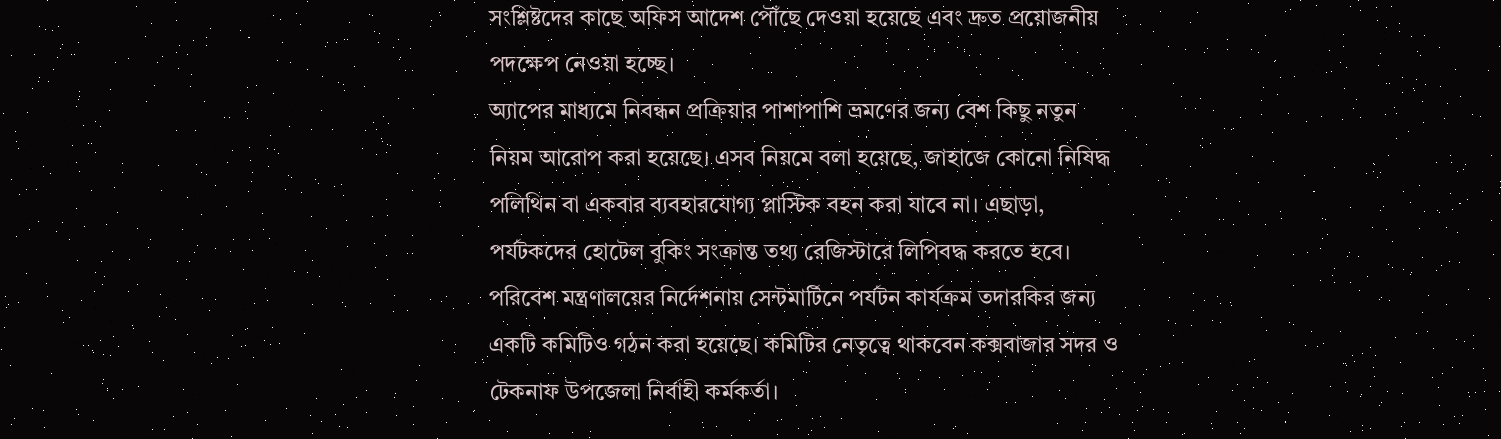সংশ্লিষ্টদের কাছে অফিস আদেশ পৌঁছে দেওয়া হয়েছে এবং দ্রুত প্রয়োজনীয় পদক্ষেপ নেওয়া হচ্ছে।
অ্যাপের মাধ্যমে নিবন্ধন প্রক্রিয়ার পাশাপাশি ভ্রমণের জন্য বেশ কিছু নতুন নিয়ম আরোপ করা হয়েছে। এসব নিয়মে বলা হয়েছে, জাহাজে কোনো নিষিদ্ধ পলিথিন বা একবার ব্যবহারযোগ্য প্লাস্টিক বহন করা যাবে না। এছাড়া, পর্যটকদের হোটেল বুকিং সংক্রান্ত তথ্য রেজিস্টারে লিপিবদ্ধ করতে হবে।
পরিবেশ মন্ত্রণালয়ের নির্দেশনায় সেন্টমার্টিনে পর্যটন কার্যক্রম তদারকির জন্য একটি কমিটিও গঠন করা হয়েছে। কমিটির নেতৃত্বে থাকবেন কক্সবাজার সদর ও টেকনাফ উপজেলা নির্বাহী কর্মকর্তা।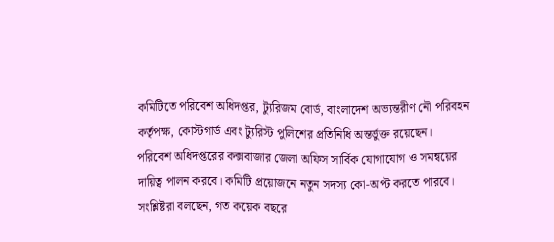কমিটিতে পরিবেশ অধিদপ্তর, ট্যুরিজম বোর্ড, বাংলাদেশ অভ্যন্তরীণ নৌ পরিবহন কর্তৃপক্ষ, কোস্টগার্ড এবং ট্যুরিস্ট পুলিশের প্রতিনিধি অন্তর্ভুক্ত রয়েছেন।
পরিবেশ অধিদপ্তরের কক্সবাজার জেলা অফিস সার্বিক যোগাযোগ ও সমন্বয়ের দায়িত্ব পালন করবে। কমিটি প্রয়োজনে নতুন সদস্য কো-অপ্ট করতে পারবে।
সংশ্লিষ্টরা বলছেন, গত কয়েক বছরে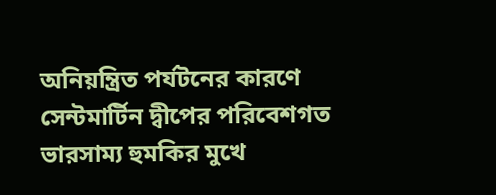অনিয়ন্ত্রিত পর্যটনের কারণে সেন্টমার্টিন দ্বীপের পরিবেশগত ভারসাম্য হুমকির মুখে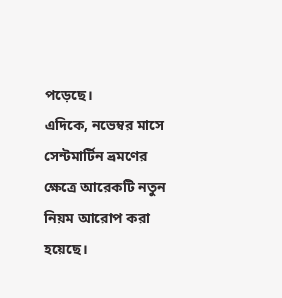পড়েছে।
এদিকে, নভেম্বর মাসে সেন্টমার্টিন ভ্রমণের ক্ষেত্রে আরেকটি নতুন নিয়ম আরোপ করা হয়েছে।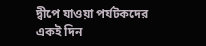দ্বীপে যাওয়া পর্যটকদের একই দিন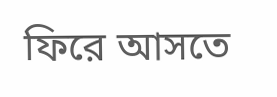ফিরে আসতে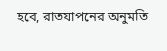হবে, রাতযাপনের অনুমতি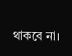থাকবে না।